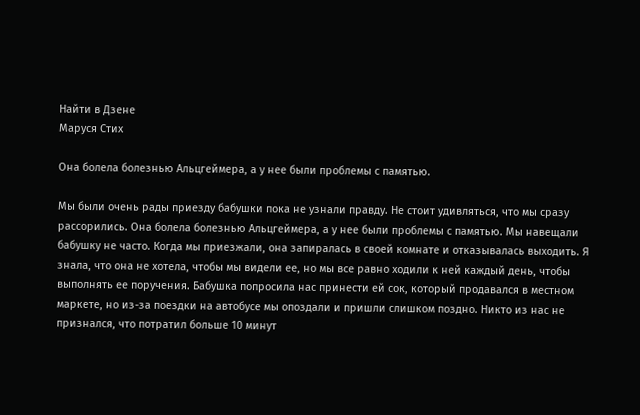Найти в Дзене
Маруся Стих

Она болела болезнью Альцгеймера, а у нее были проблемы с памятью.

Мы были очень рады приезду бабушки пока не узнали правду. Не стоит удивляться, что мы сразу рассорились. Она болела болезнью Альцгеймера, а у нее были проблемы с памятью. Мы навещали бабушку не часто. Когда мы приезжали, она запиралась в своей комнате и отказывалась выходить. Я знала, что она не хотела, чтобы мы видели ее, но мы все равно ходили к ней каждый день, чтобы выполнять ее поручения. Бабушка попросила нас принести ей сок, который продавался в местном маркете, но из-за поездки на автобусе мы опоздали и пришли слишком поздно. Никто из нас не признался, что потратил больше 10 минут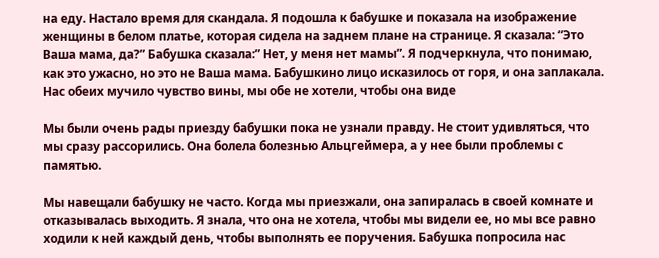на еду. Настало время для скандала. Я подошла к бабушке и показала на изображение женщины в белом платье, которая сидела на заднем плане на странице. Я сказала: “Это Ваша мама, да?” Бабушка сказала:” Нет, у меня нет мамы”. Я подчеркнула, что понимаю, как это ужасно, но это не Ваша мама. Бабушкино лицо исказилось от горя, и она заплакала. Нас обеих мучило чувство вины, мы обе не хотели, чтобы она виде

Мы были очень рады приезду бабушки пока не узнали правду. Не стоит удивляться, что мы сразу рассорились. Она болела болезнью Альцгеймера, а у нее были проблемы с памятью.

Мы навещали бабушку не часто. Когда мы приезжали, она запиралась в своей комнате и отказывалась выходить. Я знала, что она не хотела, чтобы мы видели ее, но мы все равно ходили к ней каждый день, чтобы выполнять ее поручения. Бабушка попросила нас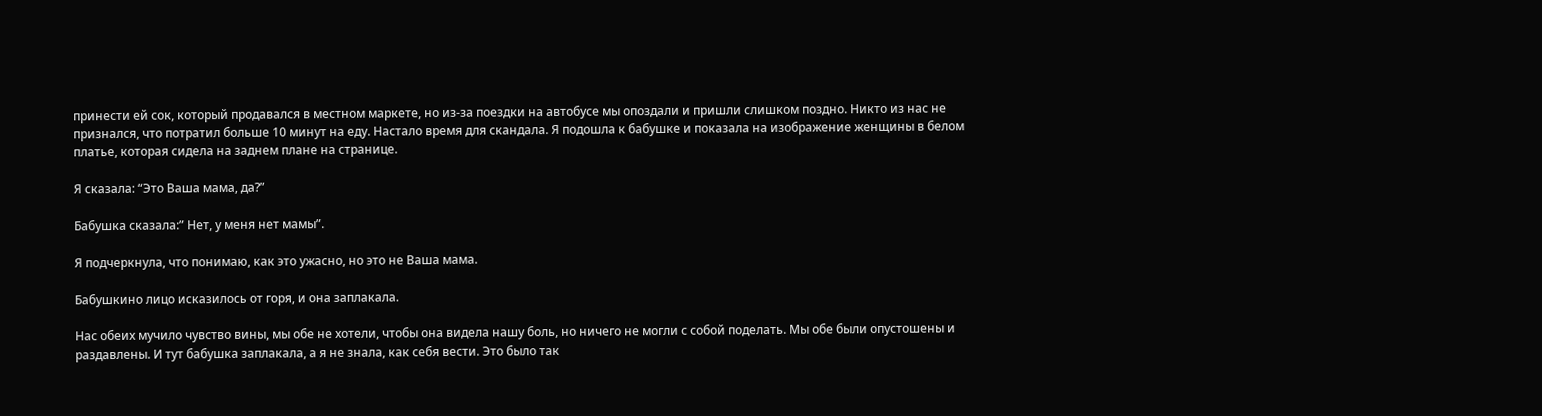принести ей сок, который продавался в местном маркете, но из-за поездки на автобусе мы опоздали и пришли слишком поздно. Никто из нас не признался, что потратил больше 10 минут на еду. Настало время для скандала. Я подошла к бабушке и показала на изображение женщины в белом платье, которая сидела на заднем плане на странице.

Я сказала: “Это Ваша мама, да?”

Бабушка сказала:” Нет, у меня нет мамы”.

Я подчеркнула, что понимаю, как это ужасно, но это не Ваша мама.

Бабушкино лицо исказилось от горя, и она заплакала.

Нас обеих мучило чувство вины, мы обе не хотели, чтобы она видела нашу боль, но ничего не могли с собой поделать. Мы обе были опустошены и раздавлены. И тут бабушка заплакала, а я не знала, как себя вести. Это было так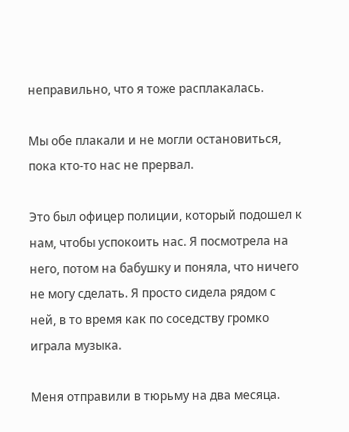неправильно, что я тоже расплакалась.

Мы обе плакали и не могли остановиться, пока кто-то нас не прервал.

Это был офицер полиции, который подошел к нам, чтобы успокоить нас. Я посмотрела на него, потом на бабушку и поняла, что ничего не могу сделать. Я просто сидела рядом с ней, в то время как по соседству громко играла музыка.

Меня отправили в тюрьму на два месяца.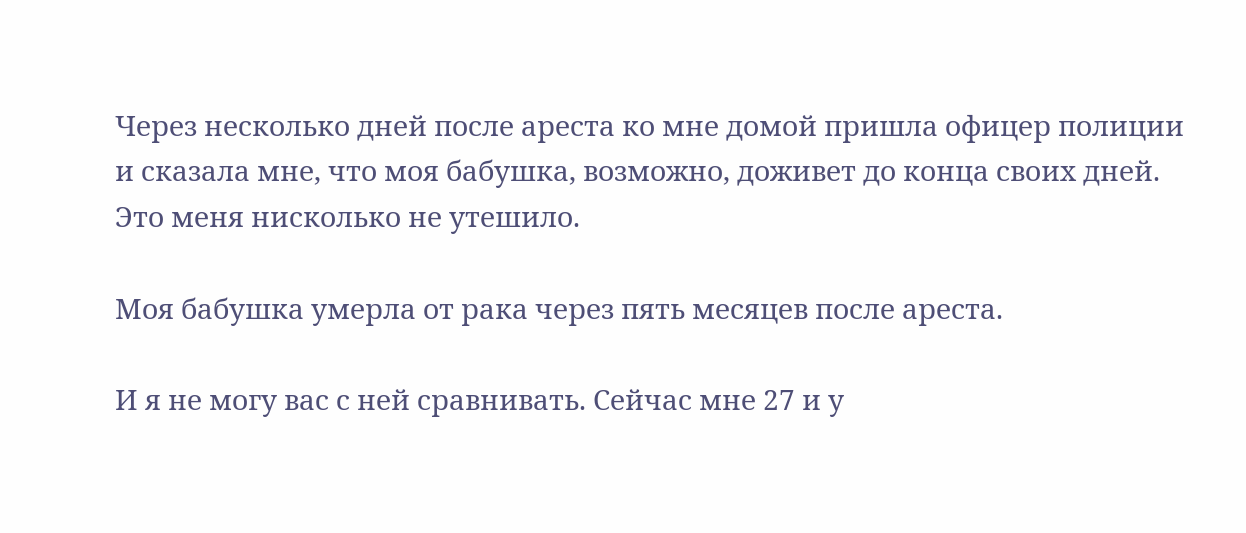Через несколько дней после ареста ко мне домой пришла офицер полиции и сказала мне, что моя бабушка, возможно, доживет до конца своих дней. Это меня нисколько не утешило.

Моя бабушка умерла от рака через пять месяцев после ареста.

И я не могу вас с ней сравнивать. Сейчас мне 27 и у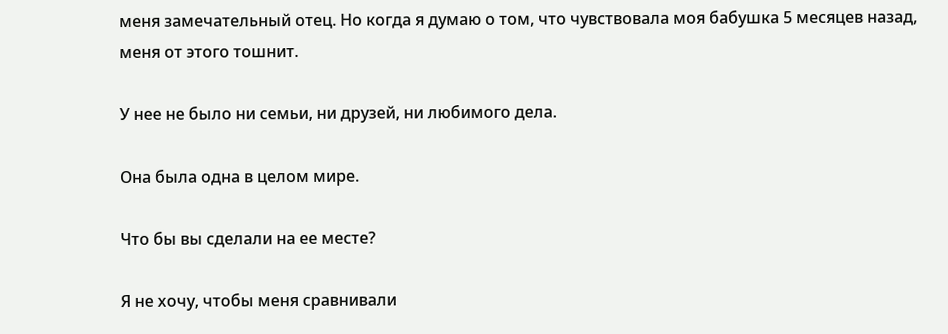меня замечательный отец. Но когда я думаю о том, что чувствовала моя бабушка 5 месяцев назад, меня от этого тошнит.

У нее не было ни семьи, ни друзей, ни любимого дела.

Она была одна в целом мире.

Что бы вы сделали на ее месте?

Я не хочу, чтобы меня сравнивали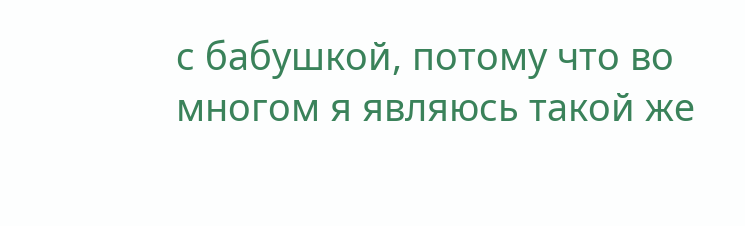с бабушкой, потому что во многом я являюсь такой же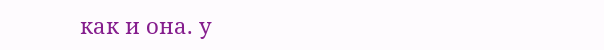как и она. у